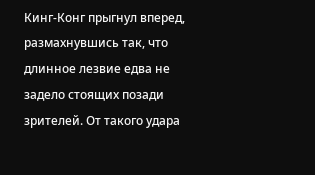Кинг-Конг прыгнул вперед, размахнувшись так, что длинное лезвие едва не задело стоящих позади зрителей. От такого удара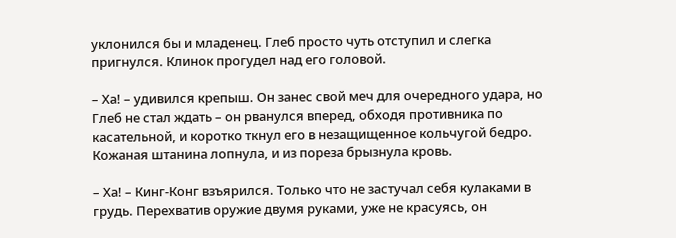уклонился бы и младенец. Глеб просто чуть отступил и слегка пригнулся. Клинок прогудел над его головой.

– Ха! – удивился крепыш. Он занес свой меч для очередного удара, но Глеб не стал ждать – он рванулся вперед, обходя противника по касательной, и коротко ткнул его в незащищенное кольчугой бедро. Кожаная штанина лопнула, и из пореза брызнула кровь.

– Ха! – Кинг-Конг взъярился. Только что не застучал себя кулаками в грудь. Перехватив оружие двумя руками, уже не красуясь, он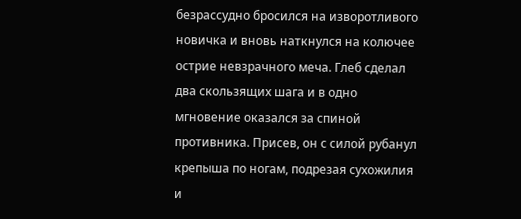безрассудно бросился на изворотливого новичка и вновь наткнулся на колючее острие невзрачного меча. Глеб сделал два скользящих шага и в одно мгновение оказался за спиной противника. Присев, он с силой рубанул крепыша по ногам, подрезая сухожилия и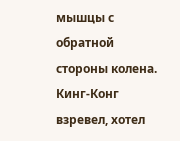мышцы с обратной стороны колена. Кинг-Конг взревел, хотел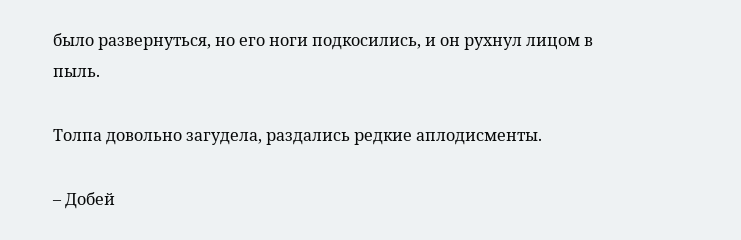было развернуться, но его ноги подкосились, и он рухнул лицом в пыль.

Толпа довольно загудела, раздались редкие аплодисменты.

– Добей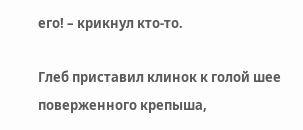его! – крикнул кто-то.

Глеб приставил клинок к голой шее поверженного крепыша,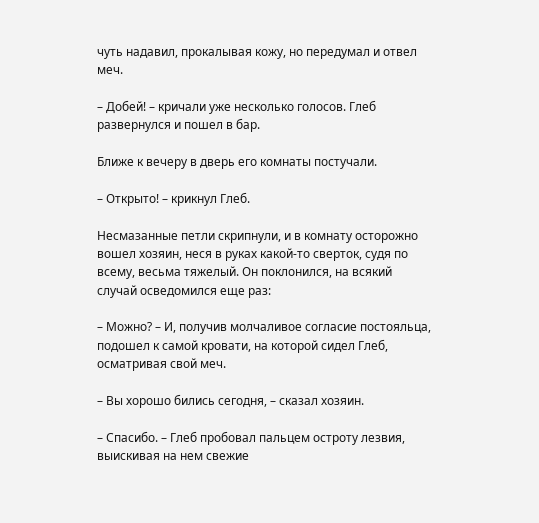чуть надавил, прокалывая кожу, но передумал и отвел меч.

– Добей! – кричали уже несколько голосов. Глеб развернулся и пошел в бар.

Ближе к вечеру в дверь его комнаты постучали.

– Открыто! – крикнул Глеб.

Несмазанные петли скрипнули, и в комнату осторожно вошел хозяин, неся в руках какой-то сверток, судя по всему, весьма тяжелый. Он поклонился, на всякий случай осведомился еще раз:

– Можно? – И, получив молчаливое согласие постояльца, подошел к самой кровати, на которой сидел Глеб, осматривая свой меч.

– Вы хорошо бились сегодня, – сказал хозяин.

– Спасибо. – Глеб пробовал пальцем остроту лезвия, выискивая на нем свежие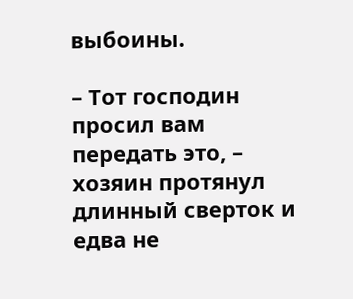выбоины.

– Тот господин просил вам передать это, – хозяин протянул длинный сверток и едва не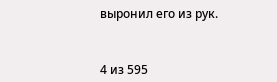выронил его из рук.



4 из 595